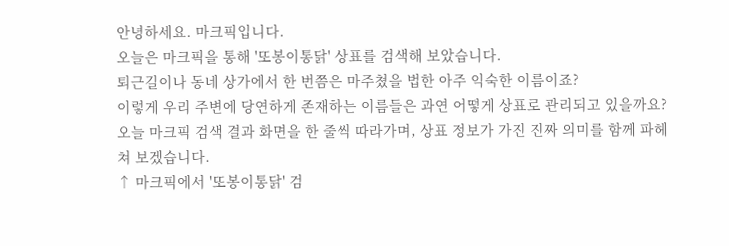안녕하세요. 마크픽입니다.
오늘은 마크픽을 통해 '또봉이통닭' 상표를 검색해 보았습니다.
퇴근길이나 동네 상가에서 한 번쯤은 마주쳤을 법한 아주 익숙한 이름이죠?
이렇게 우리 주변에 당연하게 존재하는 이름들은 과연 어떻게 상표로 관리되고 있을까요?
오늘 마크픽 검색 결과 화면을 한 줄씩 따라가며, 상표 정보가 가진 진짜 의미를 함께 파헤쳐 보겠습니다.
↑ 마크픽에서 '또봉이통닭' 검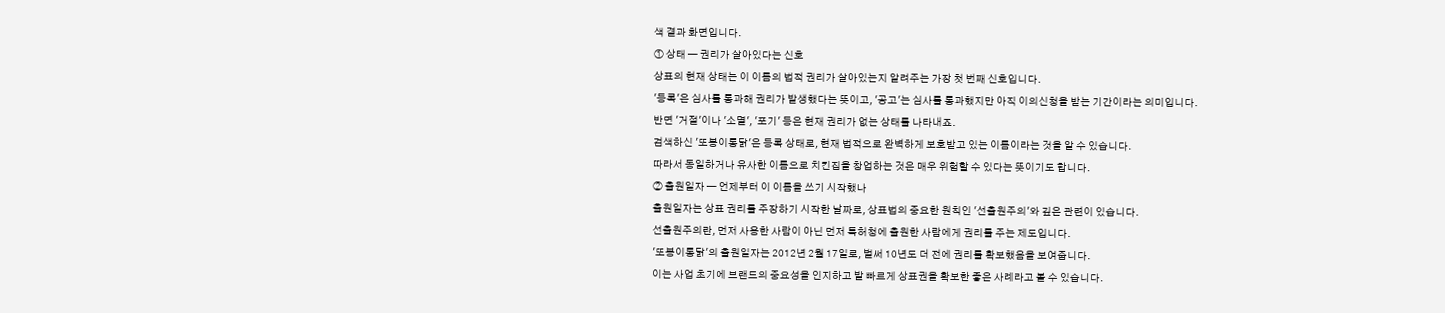색 결과 화면입니다.
① 상태 — 권리가 살아있다는 신호
상표의 현재 상태는 이 이름의 법적 권리가 살아있는지 알려주는 가장 첫 번째 신호입니다.
'등록'은 심사를 통과해 권리가 발생했다는 뜻이고, '공고'는 심사를 통과했지만 아직 이의신청을 받는 기간이라는 의미입니다.
반면 '거절'이나 '소멸', '포기' 등은 현재 권리가 없는 상태를 나타내죠.
검색하신 '또봉이통닭'은 등록 상태로, 현재 법적으로 완벽하게 보호받고 있는 이름이라는 것을 알 수 있습니다.
따라서 동일하거나 유사한 이름으로 치킨집을 창업하는 것은 매우 위험할 수 있다는 뜻이기도 합니다.
② 출원일자 — 언제부터 이 이름을 쓰기 시작했나
출원일자는 상표 권리를 주장하기 시작한 날짜로, 상표법의 중요한 원칙인 '선출원주의'와 깊은 관련이 있습니다.
선출원주의란, 먼저 사용한 사람이 아닌 먼저 특허청에 출원한 사람에게 권리를 주는 제도입니다.
'또봉이통닭'의 출원일자는 2012년 2월 17일로, 벌써 10년도 더 전에 권리를 확보했음을 보여줍니다.
이는 사업 초기에 브랜드의 중요성을 인지하고 발 빠르게 상표권을 확보한 좋은 사례라고 볼 수 있습니다.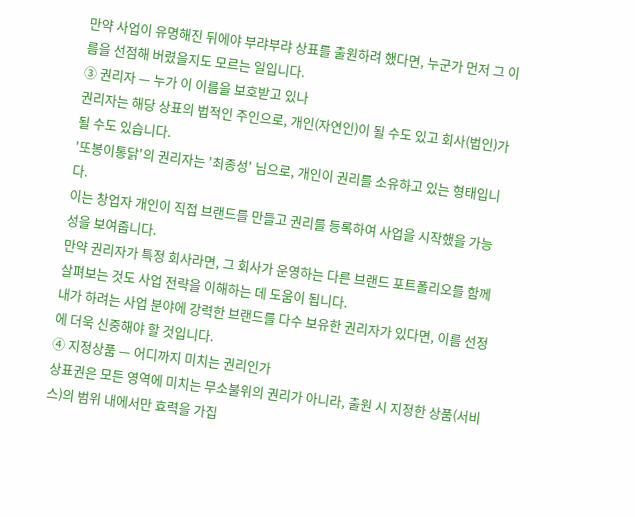만약 사업이 유명해진 뒤에야 부랴부랴 상표를 출원하려 했다면, 누군가 먼저 그 이름을 선점해 버렸을지도 모르는 일입니다.
③ 권리자 — 누가 이 이름을 보호받고 있나
권리자는 해당 상표의 법적인 주인으로, 개인(자연인)이 될 수도 있고 회사(법인)가 될 수도 있습니다.
'또봉이통닭'의 권리자는 '최종성' 님으로, 개인이 권리를 소유하고 있는 형태입니다.
이는 창업자 개인이 직접 브랜드를 만들고 권리를 등록하여 사업을 시작했을 가능성을 보여줍니다.
만약 권리자가 특정 회사라면, 그 회사가 운영하는 다른 브랜드 포트폴리오를 함께 살펴보는 것도 사업 전략을 이해하는 데 도움이 됩니다.
내가 하려는 사업 분야에 강력한 브랜드를 다수 보유한 권리자가 있다면, 이름 선정에 더욱 신중해야 할 것입니다.
④ 지정상품 — 어디까지 미치는 권리인가
상표권은 모든 영역에 미치는 무소불위의 권리가 아니라, 출원 시 지정한 상품(서비스)의 범위 내에서만 효력을 가집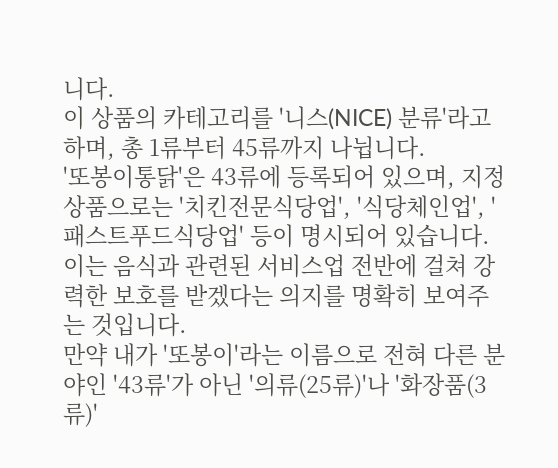니다.
이 상품의 카테고리를 '니스(NICE) 분류'라고 하며, 총 1류부터 45류까지 나뉩니다.
'또봉이통닭'은 43류에 등록되어 있으며, 지정상품으로는 '치킨전문식당업', '식당체인업', '패스트푸드식당업' 등이 명시되어 있습니다.
이는 음식과 관련된 서비스업 전반에 걸쳐 강력한 보호를 받겠다는 의지를 명확히 보여주는 것입니다.
만약 내가 '또봉이'라는 이름으로 전혀 다른 분야인 '43류'가 아닌 '의류(25류)'나 '화장품(3류)'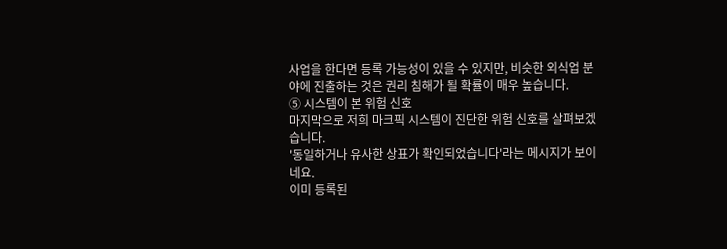사업을 한다면 등록 가능성이 있을 수 있지만, 비슷한 외식업 분야에 진출하는 것은 권리 침해가 될 확률이 매우 높습니다.
⑤ 시스템이 본 위험 신호
마지막으로 저희 마크픽 시스템이 진단한 위험 신호를 살펴보겠습니다.
'동일하거나 유사한 상표가 확인되었습니다'라는 메시지가 보이네요.
이미 등록된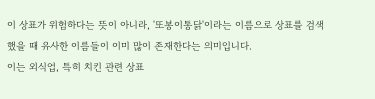이 상표가 위험하다는 뜻이 아니라, '또봉이통닭'이라는 이름으로 상표를 검색했을 때 유사한 이름들이 이미 많이 존재한다는 의미입니다.
이는 외식업, 특히 치킨 관련 상표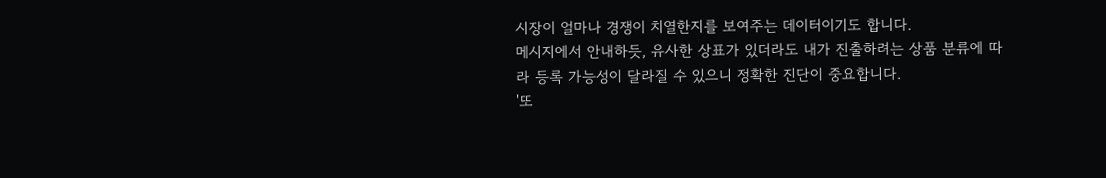시장이 얼마나 경쟁이 치열한지를 보여주는 데이터이기도 합니다.
메시지에서 안내하듯, 유사한 상표가 있더라도 내가 진출하려는 상품 분류에 따라 등록 가능성이 달라질 수 있으니 정확한 진단이 중요합니다.
'또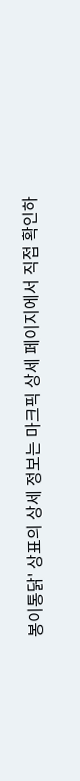봉이통닭' 상표의 상세 정보는 마크픽 상세 페이지에서 직접 확인하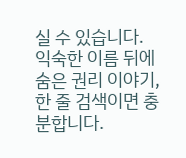실 수 있습니다.
익숙한 이름 뒤에 숨은 권리 이야기, 한 줄 검색이면 충분합니다.